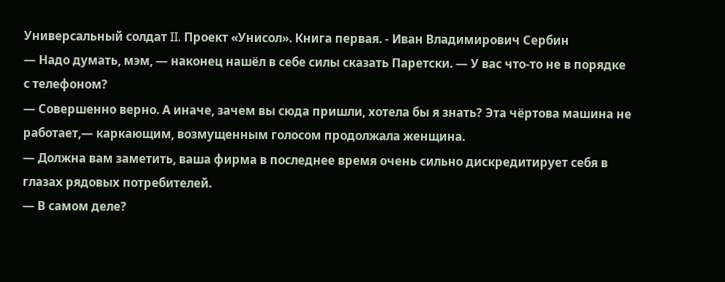Универсальный солдат II. Проект «Унисол». Книга первая. - Иван Владимирович Сербин
— Надо думать, мэм, — наконец нашёл в себе силы сказать Паретски. — У вас что-то не в порядке с телефоном?
— Совершенно верно. А иначе, зачем вы сюда пришли, хотела бы я знать? Эта чёртова машина не работает,— каркающим, возмущенным голосом продолжала женщина.
— Должна вам заметить, ваша фирма в последнее время очень сильно дискредитирует себя в глазах рядовых потребителей.
— В самом деле?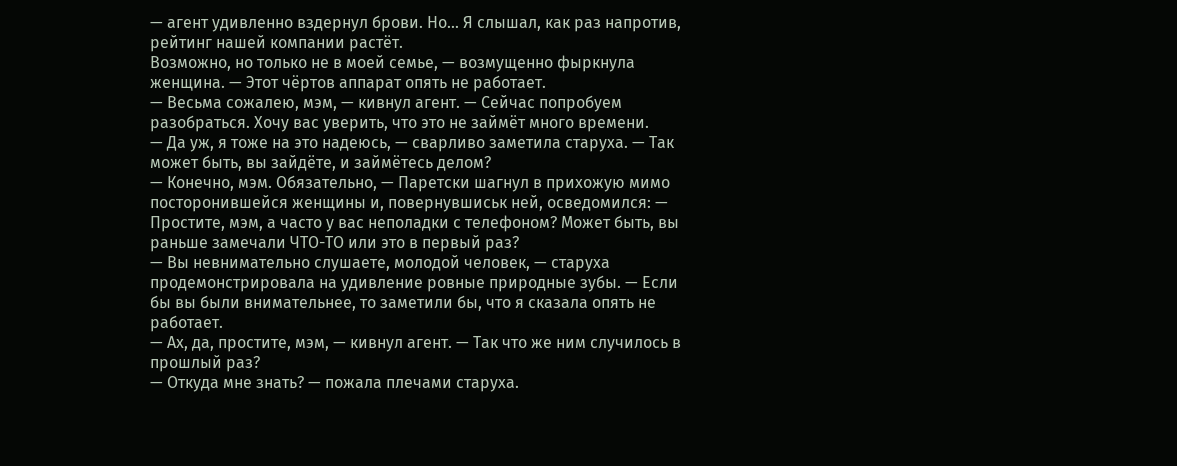— агент удивленно вздернул брови. Но... Я слышал, как раз напротив, рейтинг нашей компании растёт.
Возможно, но только не в моей семье, — возмущенно фыркнула женщина. — Этот чёртов аппарат опять не работает.
— Весьма сожалею, мэм, — кивнул агент. — Сейчас попробуем разобраться. Хочу вас уверить, что это не займёт много времени.
— Да уж, я тоже на это надеюсь, — сварливо заметила старуха. — Так может быть, вы зайдёте, и займётесь делом?
— Конечно, мэм. Обязательно, — Паретски шагнул в прихожую мимо посторонившейся женщины и, повернувшиськ ней, осведомился: — Простите, мэм, а часто у вас неполадки с телефоном? Может быть, вы раньше замечали ЧТО-ТО или это в первый раз?
— Вы невнимательно слушаете, молодой человек, — старуха продемонстрировала на удивление ровные природные зубы. — Если бы вы были внимательнее, то заметили бы, что я сказала опять не работает.
— Ах, да, простите, мэм, — кивнул агент. — Так что же ним случилось в прошлый раз?
— Откуда мне знать? — пожала плечами старуха.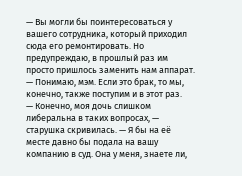— Вы могли бы поинтересоваться у вашего сотрудника, который приходил сюда его ремонтировать. Но предупреждаю, в прошлый раз им просто пришлось заменить нам аппарат.
— Понимаю, мэм. Если это брак, то мы, конечно, также поступим и в этот раз.
— Конечно, моя дочь слишком либеральна в таких вопросах, — старушка скривилась. — Я бы на её месте давно бы подала на вашу компанию в суд. Она у меня, знаете ли,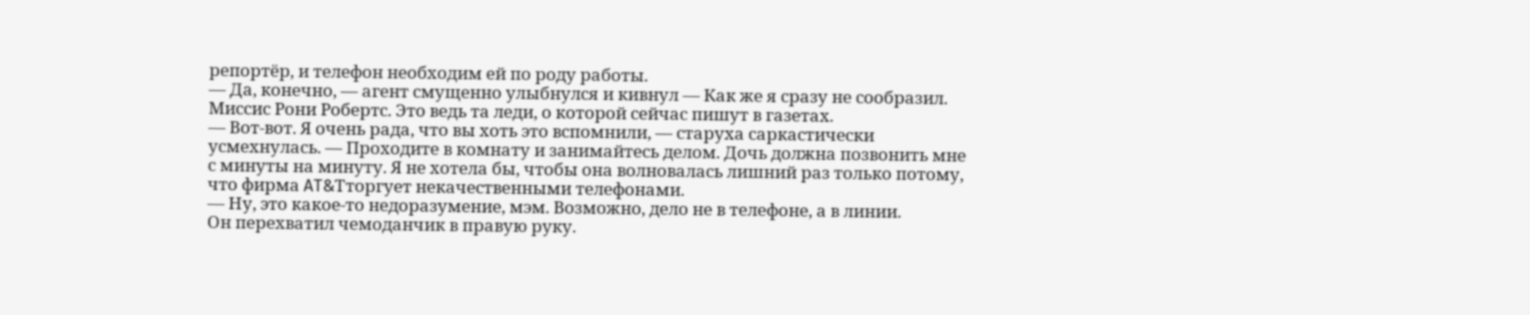репортёр, и телефон необходим ей по роду работы.
— Да, конечно, — агент смущенно улыбнулся и кивнул — Как же я сразу не сообразил. Миссис Рони Робертс. Это ведь та леди, о которой сейчас пишут в газетах.
— Вот-вот. Я очень рада, что вы хоть это вспомнили, — старуха саркастически усмехнулась. — Проходите в комнату и занимайтесь делом. Дочь должна позвонить мне с минуты на минуту. Я не хотела бы, чтобы она волновалась лишний раз только потому, что фирма AT&Тторгует некачественными телефонами.
— Ну, это какое-то недоразумение, мэм. Возможно, дело не в телефоне, а в линии.
Он перехватил чемоданчик в правую руку.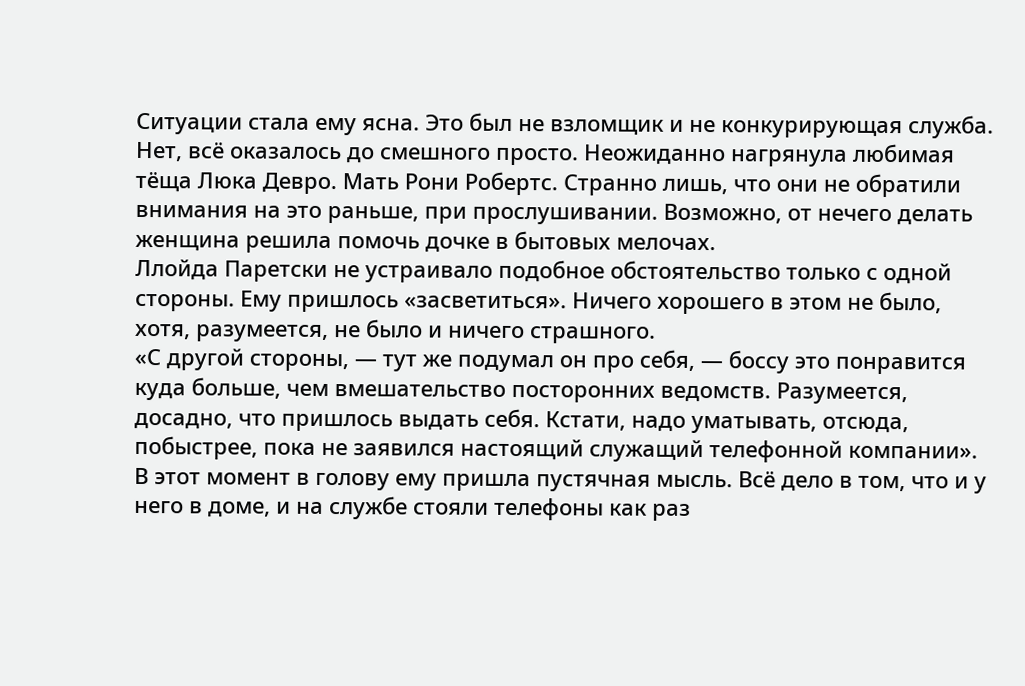Ситуации стала ему ясна. Это был не взломщик и не конкурирующая служба. Нет, всё оказалось до смешного просто. Неожиданно нагрянула любимая тёща Люка Девро. Мать Рони Робертс. Странно лишь, что они не обратили внимания на это раньше, при прослушивании. Возможно, от нечего делать женщина решила помочь дочке в бытовых мелочах.
Ллойда Паретски не устраивало подобное обстоятельство только с одной стороны. Ему пришлось «засветиться». Ничего хорошего в этом не было, хотя, разумеется, не было и ничего страшного.
«С другой стороны, — тут же подумал он про себя, — боссу это понравится куда больше, чем вмешательство посторонних ведомств. Разумеется, досадно, что пришлось выдать себя. Кстати, надо уматывать, отсюда, побыстрее, пока не заявился настоящий служащий телефонной компании».
В этот момент в голову ему пришла пустячная мысль. Всё дело в том, что и у него в доме, и на службе стояли телефоны как раз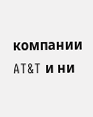компании AT&T и ни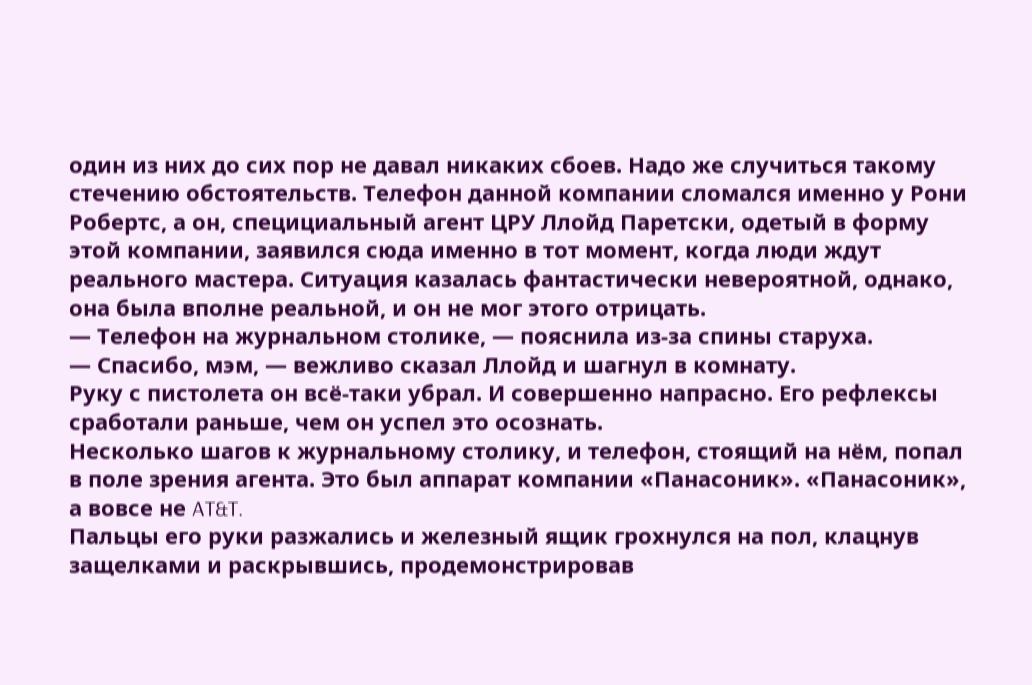один из них до сих пор не давал никаких сбоев. Надо же случиться такому стечению обстоятельств. Телефон данной компании сломался именно у Рони Робертс, а он, специциальный агент ЦРУ Ллойд Паретски, одетый в форму этой компании, заявился сюда именно в тот момент, когда люди ждут реального мастера. Ситуация казалась фантастически невероятной, однако, она была вполне реальной, и он не мог этого отрицать.
— Телефон на журнальном столике, — пояснила из-за спины старуха.
— Спасибо, мэм, — вежливо сказал Ллойд и шагнул в комнату.
Руку с пистолета он всё-таки убрал. И совершенно напрасно. Его рефлексы сработали раньше, чем он успел это осознать.
Несколько шагов к журнальному столику, и телефон, стоящий на нём, попал в поле зрения агента. Это был аппарат компании «Панасоник». «Панасоник», а вовсе не AT&T.
Пальцы его руки разжались и железный ящик грохнулся на пол, клацнув защелками и раскрывшись, продемонстрировав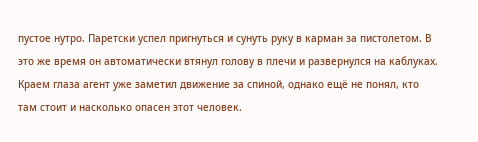пустое нутро. Паретски успел пригнуться и сунуть руку в карман за пистолетом. В это же время он автоматически втянул голову в плечи и развернулся на каблуках. Краем глаза агент уже заметил движение за спиной, однако ещё не понял, кто там стоит и насколько опасен этот человек.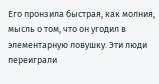Его пронзила быстрая, как молния, мысль о том, что он угодил в элементарную ловушку. Эти люди переиграли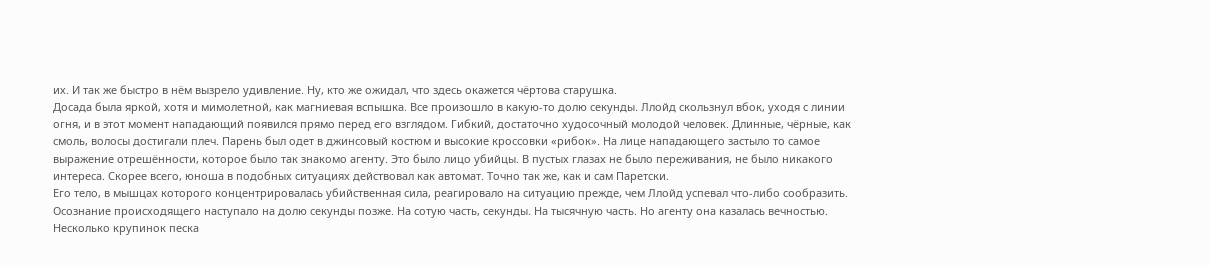их. И так же быстро в нём вызрело удивление. Ну, кто же ожидал, что здесь окажется чёртова старушка.
Досада была яркой, хотя и мимолетной, как магниевая вспышка. Все произошло в какую-то долю секунды. Ллойд скользнул вбок, уходя с линии огня, и в этот момент нападающий появился прямо перед его взглядом. Гибкий, достаточно худосочный молодой человек. Длинные, чёрные, как смоль, волосы достигали плеч. Парень был одет в джинсовый костюм и высокие кроссовки «рибок». На лице нападающего застыло то самое выражение отрешённости, которое было так знакомо агенту. Это было лицо убийцы. В пустых глазах не было переживания, не было никакого интереса. Скорее всего, юноша в подобных ситуациях действовал как автомат. Точно так же, как и сам Паретски.
Его тело, в мышцах которого концентрировалась убийственная сила, реагировало на ситуацию прежде, чем Ллойд успевал что-либо сообразить. Осознание происходящего наступало на долю секунды позже. На сотую часть, секунды. На тысячную часть. Но агенту она казалась вечностью. Несколько крупинок песка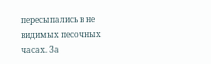пересыпались в не видимых песочных часах. За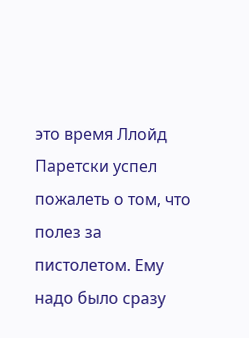это время Ллойд Паретски успел пожалеть о том, что полез за пистолетом. Ему надо было сразу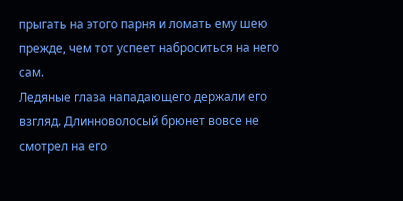прыгать на этого парня и ломать ему шею прежде, чем тот успеет наброситься на него сам.
Ледяные глаза нападающего держали его взгляд. Длинноволосый брюнет вовсе не смотрел на его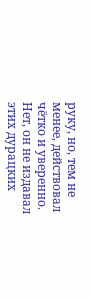руку, но, тем не менее, действовал чётко и уверенно. Нет, он не издавал этих дурацких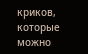криков, которые можно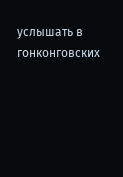услышать в гонконговских